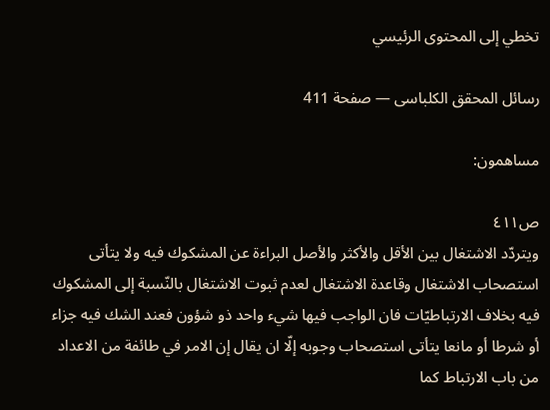تخطي إلى المحتوى الرئيسي

رسائل المحقق الكلباسى — صفحة 411

مساهمون:

ص٤١١
ويتردّد الاشتغال بين الأقل والأكثر والأصل البراءة عن المشكوك فيه ولا يتأتى استصحاب الاشتغال وقاعدة الاشتغال لعدم ثبوت الاشتغال بالنّسبة إلى المشكوك فيه بخلاف الارتباطيّات فان الواجب فيها شيء واحد ذو شؤون فعند الشك فيه جزاء أو شرطا أو مانعا يتأتى استصحاب وجوبه إلّا ان يقال إن الامر في طائفة من الاعداد من باب الارتباط كما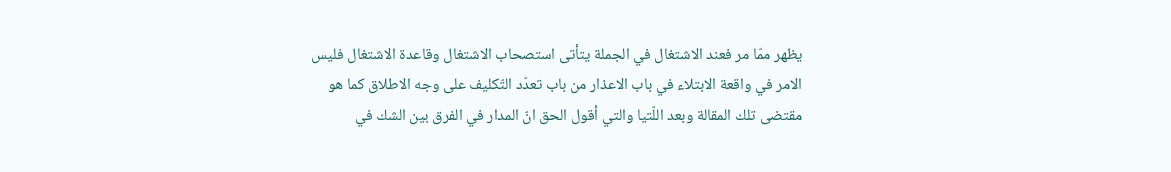يظهر ممّا مر فعند الاشتغال في الجملة يتأتى استصحاب الاشتغال وقاعدة الاشتغال فليس الامر في واقعة الابتلاء في باب الاعذار من باب تعدّد التّكليف على وجه الاطلاق كما هو مقتضى تلك المقالة وبعد اللّتيا والتي أقول الحق انّ المدار في الفرق بين الشك في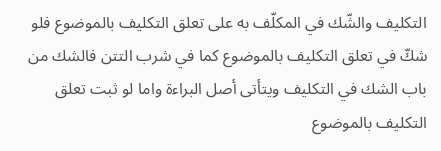التكليف والشّك في المكلّف به على تعلق التكليف بالموضوع فلو شكّ في تعلق التكليف بالموضوع كما في شرب التتن فالشك من باب الشك في التكليف ويتأتى أصل البراءة واما لو ثبت تعلق التكليف بالموضوع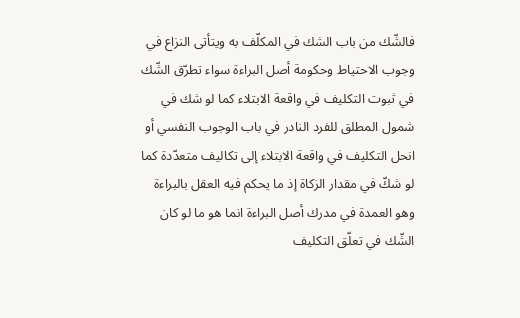فالشّك من باب الشك في المكلّف به ويتأتى النزاع في وجوب الاحتياط وحكومة أصل البراءة سواء تطرّق الشّك في ثبوت التكليف في واقعة الابتلاء كما لو شك في شمول المطلق للفرد النادر في باب الوجوب النفسي أو انحل التكليف في واقعة الابتلاء إلى تكاليف متعدّدة كما لو شكّ في مقدار الزكاة إذ ما يحكم فيه العقل بالبراءة وهو العمدة في مدرك أصل البراءة انما هو ما لو كان الشّك في تعلّق التكليف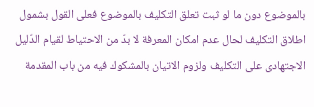بالموضوع دون ما لو ثبت تعلق التكليف بالموضوع فعلى القول بشمول اطلاق التكليف لحال عدم امكان المعرفة لا بدّ من الاحتياط لقيام الدّليل الاجتهادى على التكليف ولزوم الاتيان بالمشكوك فيه من باب المقدمة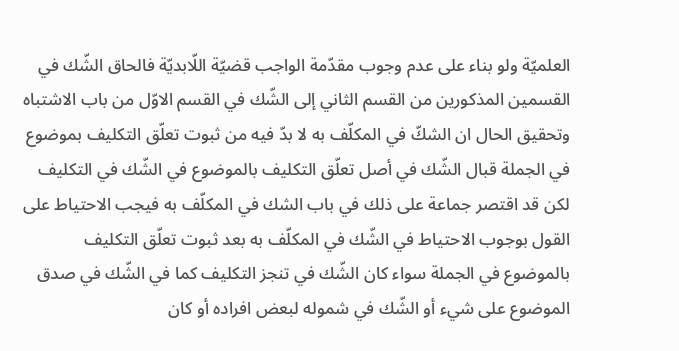العلميّة ولو بناء على عدم وجوب مقدّمة الواجب قضيّة اللّابديّة فالحاق الشّك في القسمين المذكورين من القسم الثاني إلى الشّك في القسم الاوّل من باب الاشتباه وتحقيق الحال ان الشكّ في المكلّف به لا بدّ فيه من ثبوت تعلّق التكليف بموضوع في الجملة قبال الشّك في أصل تعلّق التكليف بالموضوع في الشّك في التكليف لكن قد اقتصر جماعة على ذلك في باب الشك في المكلّف به فيجب الاحتياط على القول بوجوب الاحتياط في الشّك في المكلّف به بعد ثبوت تعلّق التكليف بالموضوع في الجملة سواء كان الشّك في تنجز التكليف كما في الشّك في صدق الموضوع على شيء أو الشّك في شموله لبعض افراده أو كان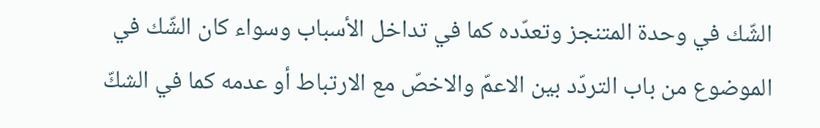الشّك في وحدة المتنجز وتعدّده كما في تداخل الأسباب وسواء كان الشّك في الموضوع من باب التردّد بين الاعمّ والاخصّ مع الارتباط أو عدمه كما في الشكّ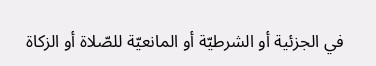في الجزئية أو الشرطيّة أو المانعيّة للصّلاة أو الزكاة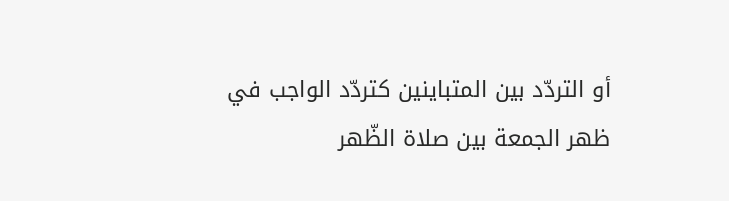أو التردّد بين المتباينين كتردّد الواجب في ظهر الجمعة بين صلاة الظّهر